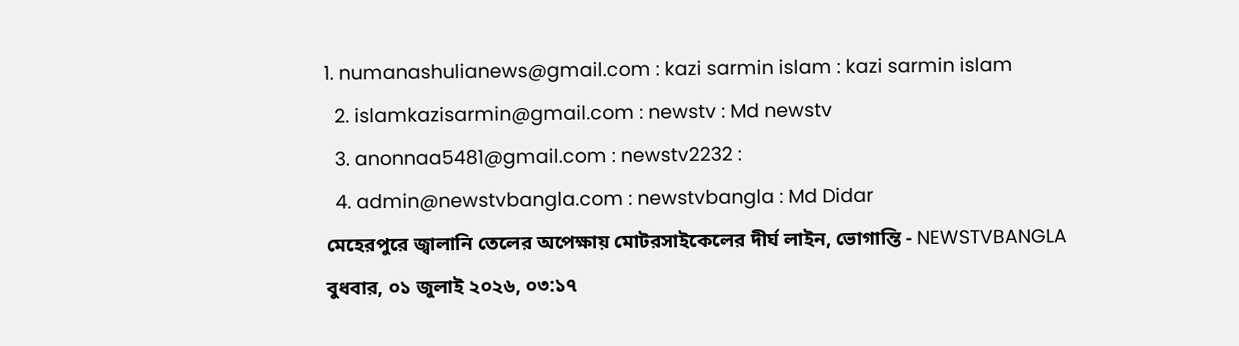1. numanashulianews@gmail.com : kazi sarmin islam : kazi sarmin islam
  2. islamkazisarmin@gmail.com : newstv : Md newstv
  3. anonnaa5481@gmail.com : newstv2232 :
  4. admin@newstvbangla.com : newstvbangla : Md Didar
মেহেরপুরে জ্বালানি তেলের অপেক্ষায় মোটরসাইকেলের দীর্ঘ লাইন, ভোগান্তি - NEWSTVBANGLA
বুধবার, ০১ জুলাই ২০২৬, ০৩:১৭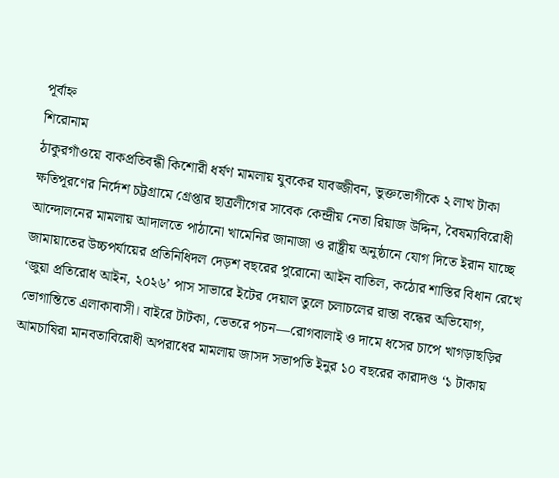পূর্বাহ্ন
শিরোনাম
ঠাকুরগাঁওয়ে বাকপ্রতিবন্ধী কিশোরী ধর্ষণ মামলায় যুবকের যাবজ্জীবন, ভুক্তভোগীকে ২ লাখ টাকা ক্ষতিপূরণের নির্দেশ চট্টগ্রামে গ্রেপ্তার ছাত্রলীগের সাবেক কেন্দ্রীয় নেতা রিয়াজ উদ্দিন, বৈষম্যবিরোধী আন্দোলনের মামলায় আদালতে পাঠানো খামেনির জানাজা ও রাষ্ট্রীয় অনুষ্ঠানে যোগ দিতে ইরান যাচ্ছে জামায়াতের উচ্চপর্যায়ের প্রতিনিধিদল দেড়শ বছরের পুরোনো আইন বাতিল, কঠোর শাস্তির বিধান রেখে ‘জুয়া প্রতিরোধ আইন, ২০২৬’ পাস সাভারে ইটের দেয়াল তুলে চলাচলের রাস্তা বন্ধের অভিযোগ, ভোগান্তিতে এলাকাবাসী। বাইরে টাটকা, ভেতরে পচন—রোগবালাই ও দামে ধসের চাপে খাগড়াছড়ির আমচাষিরা মানবতাবিরোধী অপরাধের মামলায় জাসদ সভাপতি ইনুর ১০ বছরের কারাদণ্ড ‘১ টাকায়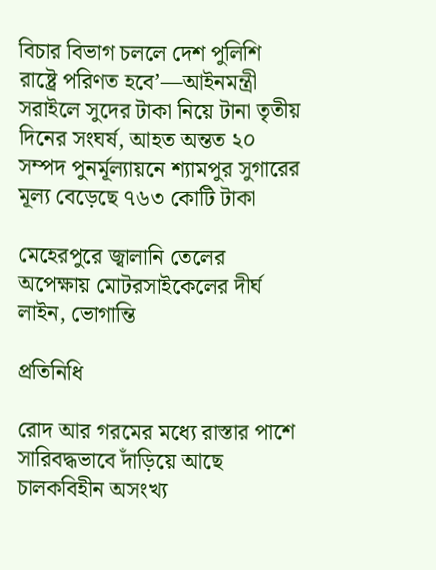বিচার বিভাগ চললে দেশ পুলিশি রাষ্ট্রে পরিণত হবে’—আইনমন্ত্রী সরাইলে সুদের টাকা নিয়ে টানা তৃতীয় দিনের সংঘর্ষ, আহত অন্তত ২০ সম্পদ পুনর্মূল্যায়নে শ্যামপুর সুগারের মূল্য বেড়েছে ৭৬৩ কোটি টাকা

মেহেরপুরে জ্বালানি তেলের অপেক্ষায় মোটরসাইকেলের দীর্ঘ লাইন, ভোগান্তি

প্রতিনিধি

রোদ আর গরমের মধ্যে রাস্তার পাশে সারিবদ্ধভাবে দাঁড়িয়ে আছে চালকবিহীন অসংখ্য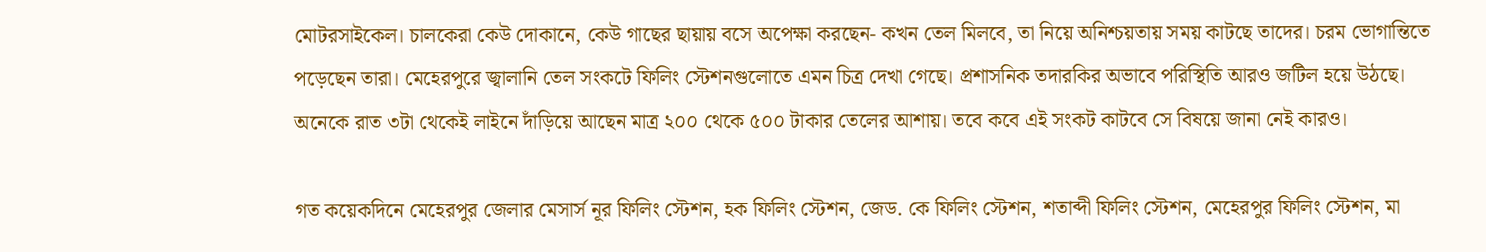মোটরসাইকেল। চালকেরা কেউ দোকানে, কেউ গাছের ছায়ায় বসে অপেক্ষা করছেন- কখন তেল মিলবে, তা নিয়ে অনিশ্চয়তায় সময় কাটছে তাদের। চরম ভোগান্তিতে পড়েছেন তারা। মেহেরপুরে জ্বালানি তেল সংকটে ফিলিং স্টেশনগুলোতে এমন চিত্র দেখা গেছে। প্রশাসনিক তদারকির অভাবে পরিস্থিতি আরও জটিল হয়ে উঠছে। অনেকে রাত ৩টা থেকেই লাইনে দাঁড়িয়ে আছেন মাত্র ২০০ থেকে ৫০০ টাকার তেলের আশায়। তবে কবে এই সংকট কাটবে সে বিষয়ে জানা নেই কারও।

গত কয়েকদিনে মেহেরপুর জেলার মেসার্স নূর ফিলিং স্টেশন, হক ফিলিং স্টেশন, জেড. কে ফিলিং স্টেশন, শতাব্দী ফিলিং স্টেশন, মেহেরপুর ফিলিং স্টেশন, মা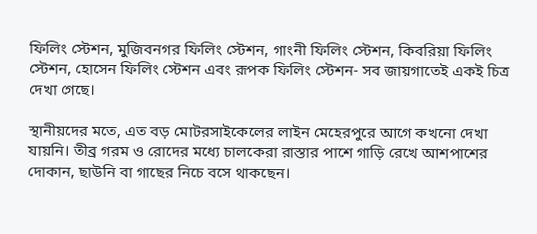ফিলিং স্টেশন, মুজিবনগর ফিলিং স্টেশন, গাংনী ফিলিং স্টেশন, কিবরিয়া ফিলিং স্টেশন, হোসেন ফিলিং স্টেশন এবং রূপক ফিলিং স্টেশন- সব জায়গাতেই একই চিত্র দেখা গেছে।

স্থানীয়দের মতে, এত বড় মোটরসাইকেলের লাইন মেহেরপুরে আগে কখনো দেখা যায়নি। তীব্র গরম ও রোদের মধ্যে চালকেরা রাস্তার পাশে গাড়ি রেখে আশপাশের দোকান, ছাউনি বা গাছের নিচে বসে থাকছেন।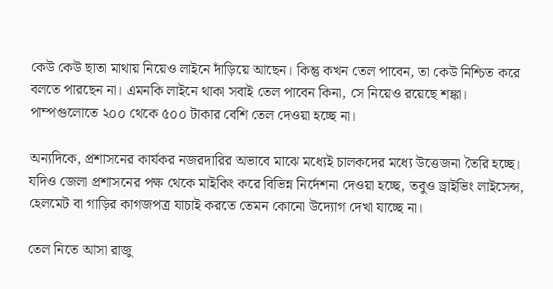কেউ কেউ ছাতা মাথায় নিয়েও লাইনে দাঁড়িয়ে আছেন। কিন্তু কখন তেল পাবেন, তা কেউ নিশ্চিত করে বলতে পারছেন না। এমনকি লাইনে থাকা সবাই তেল পাবেন কিনা, সে নিয়েও রয়েছে শঙ্কা। পাম্পগুলোতে ২০০ থেকে ৫০০ টাকার বেশি তেল দেওয়া হচ্ছে না।

অন্যদিকে, প্রশাসনের কার্যকর নজরদারির অভাবে মাঝে মধ্যেই চালকদের মধ্যে উত্তেজনা তৈরি হচ্ছে। যদিও জেলা প্রশাসনের পক্ষ থেকে মাইকিং করে বিভিন্ন নির্দেশনা দেওয়া হচ্ছে, তবুও ড্রাইভিং লাইসেন্স, হেলমেট বা গাড়ির কাগজপত্র যাচাই করতে তেমন কোনো উদ্যোগ দেখা যাচ্ছে না।

তেল নিতে আসা রাজু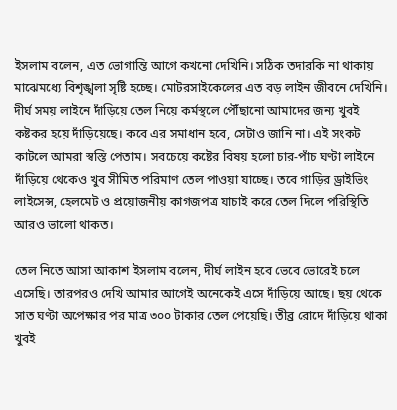ইসলাম বলেন, এত ভোগান্তি আগে কখনো দেখিনি। সঠিক তদারকি না থাকায় মাঝেমধ্যে বিশৃঙ্খলা সৃষ্টি হচ্ছে। মোটরসাইকেলের এত বড় লাইন জীবনে দেখিনি। দীর্ঘ সময় লাইনে দাঁড়িয়ে তেল নিয়ে কর্মস্থলে পৌঁছানো আমাদের জন্য খুবই কষ্টকর হয়ে দাঁড়িয়েছে। কবে এর সমাধান হবে, সেটাও জানি না। এই সংকট কাটলে আমরা স্বস্তি পেতাম। সবচেয়ে কষ্টের বিষয় হলো চার-পাঁচ ঘণ্টা লাইনে দাঁড়িয়ে থেকেও খুব সীমিত পরিমাণ তেল পাওয়া যাচ্ছে। তবে গাড়ির ড্রাইভিং লাইসেন্স, হেলমেট ও প্রয়োজনীয় কাগজপত্র যাচাই করে তেল দিলে পরিস্থিতি আরও ভালো থাকত।

তেল নিতে আসা আকাশ ইসলাম বলেন, দীর্ঘ লাইন হবে ভেবে ভোরেই চলে এসেছি। তারপরও দেখি আমার আগেই অনেকেই এসে দাঁড়িয়ে আছে। ছয় থেকে সাত ঘণ্টা অপেক্ষার পর মাত্র ৩০০ টাকার তেল পেয়েছি। তীব্র রোদে দাঁড়িয়ে থাকা খুবই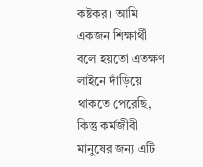কষ্টকর। আমি একজন শিক্ষার্থী বলে হয়তো এতক্ষণ লাইনে দাঁড়িয়ে থাকতে পেরেছি, কিন্তু কর্মজীবী মানুষের জন্য এটি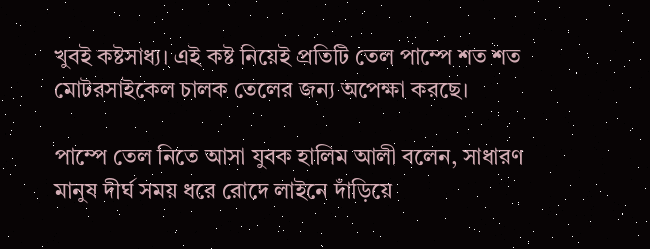খুবই কষ্টসাধ্য। এই কষ্ট নিয়েই প্রতিটি তেল পাম্পে শত শত মোটরসাইকেল চালক তেলের জন্য অপেক্ষা করছে।

পাম্পে তেল নিতে আসা যুবক হালিম আলী বলেন, সাধারণ মানুষ দীর্ঘ সময় ধরে রোদে লাইনে দাঁড়িয়ে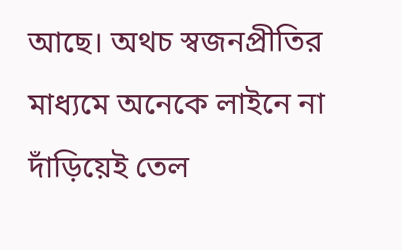আছে। অথচ স্বজনপ্রীতির মাধ্যমে অনেকে লাইনে না দাঁড়িয়েই তেল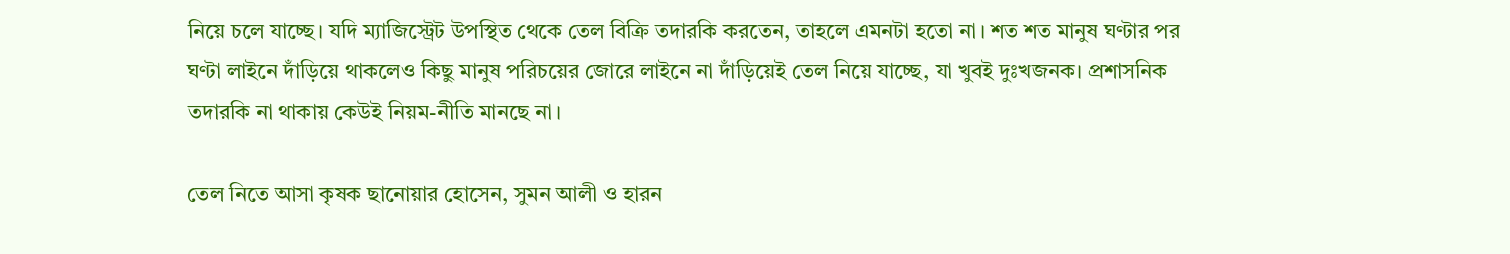নিয়ে চলে যাচ্ছে। যদি ম্যাজিস্ট্রেট উপস্থিত থেকে তেল বিক্রি তদারকি করতেন, তাহলে এমনটা হতো না। শত শত মানুষ ঘণ্টার পর ঘণ্টা লাইনে দাঁড়িয়ে থাকলেও কিছু মানুষ পরিচয়ের জোরে লাইনে না দাঁড়িয়েই তেল নিয়ে যাচ্ছে, যা খুবই দুঃখজনক। প্রশাসনিক তদারকি না থাকায় কেউই নিয়ম-নীতি মানছে না।

তেল নিতে আসা কৃষক ছানোয়ার হোসেন, সুমন আলী ও হারন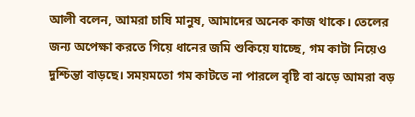আলী বলেন, আমরা চাষি মানুষ, আমাদের অনেক কাজ থাকে। তেলের জন্য অপেক্ষা করতে গিয়ে ধানের জমি শুকিয়ে যাচ্ছে, গম কাটা নিয়েও দুশ্চিন্তা বাড়ছে। সময়মতো গম কাটতে না পারলে বৃষ্টি বা ঝড়ে আমরা বড়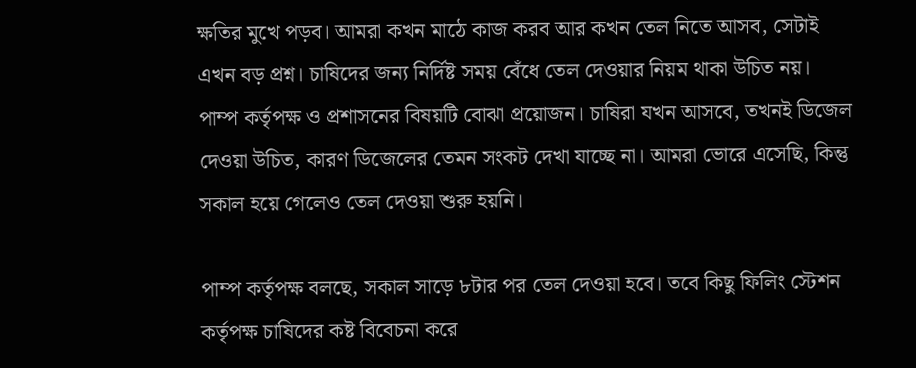ক্ষতির মুখে পড়ব। আমরা কখন মাঠে কাজ করব আর কখন তেল নিতে আসব, সেটাই এখন বড় প্রশ্ন। চাষিদের জন্য নির্দিষ্ট সময় বেঁধে তেল দেওয়ার নিয়ম থাকা উচিত নয়। পাম্প কর্তৃপক্ষ ও প্রশাসনের বিষয়টি বোঝা প্রয়োজন। চাষিরা যখন আসবে, তখনই ডিজেল দেওয়া উচিত, কারণ ডিজেলের তেমন সংকট দেখা যাচ্ছে না। আমরা ভোরে এসেছি, কিন্তু সকাল হয়ে গেলেও তেল দেওয়া শুরু হয়নি।

পাম্প কর্তৃপক্ষ বলছে, সকাল সাড়ে ৮টার পর তেল দেওয়া হবে। তবে কিছু ফিলিং স্টেশন কর্তৃপক্ষ চাষিদের কষ্ট বিবেচনা করে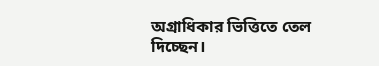অগ্রাধিকার ভিত্তিতে তেল দিচ্ছেন।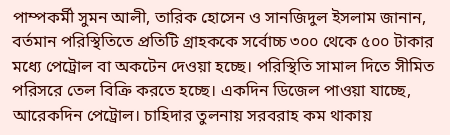পাম্পকর্মী সুমন আলী, তারিক হোসেন ও সানজিদুল ইসলাম জানান, বর্তমান পরিস্থিতিতে প্রতিটি গ্রাহককে সর্বোচ্চ ৩০০ থেকে ৫০০ টাকার মধ্যে পেট্রোল বা অকটেন দেওয়া হচ্ছে। পরিস্থিতি সামাল দিতে সীমিত পরিসরে তেল বিক্রি করতে হচ্ছে। একদিন ডিজেল পাওয়া যাচ্ছে, আরেকদিন পেট্রোল। চাহিদার তুলনায় সরবরাহ কম থাকায়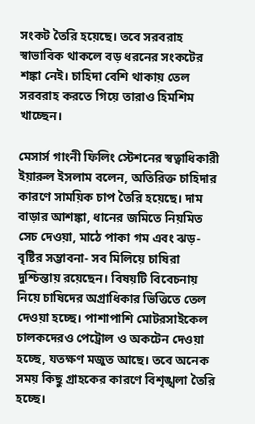সংকট তৈরি হয়েছে। তবে সরবরাহ স্বাভাবিক থাকলে বড় ধরনের সংকটের শঙ্কা নেই। চাহিদা বেশি থাকায় তেল সরবরাহ করতে গিয়ে তারাও হিমশিম খাচ্ছেন।

মেসার্স গাংনী ফিলিং স্টেশনের স্বত্বাধিকারী ইয়ারুল ইসলাম বলেন, অতিরিক্ত চাহিদার কারণে সাময়িক চাপ তৈরি হয়েছে। দাম বাড়ার আশঙ্কা, ধানের জমিতে নিয়মিত সেচ দেওয়া, মাঠে পাকা গম এবং ঝড়-বৃষ্টির সম্ভাবনা- সব মিলিয়ে চাষিরা দুশ্চিন্তায় রয়েছেন। বিষয়টি বিবেচনায় নিয়ে চাষিদের অগ্রাধিকার ভিত্তিতে তেল দেওয়া হচ্ছে। পাশাপাশি মোটরসাইকেল চালকদেরও পেট্রোল ও অকটেন দেওয়া হচ্ছে, যতক্ষণ মজুত আছে। তবে অনেক সময় কিছু গ্রাহকের কারণে বিশৃঙ্খলা তৈরি হচ্ছে।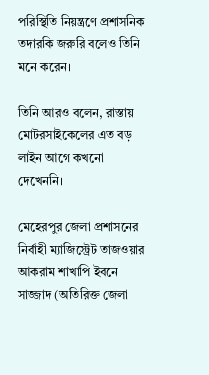পরিস্থিতি নিয়ন্ত্রণে প্রশাসনিক তদারকি জরুরি বলেও তিনি মনে করেন।

তিনি আরও বলেন, রাস্তায় মোটরসাইকেলের এত বড় লাইন আগে কখনো দেখেননি।

মেহেরপুর জেলা প্রশাসনের নির্বাহী ম্যাজিস্ট্রেট তাজওয়ার আকরাম শাখাপি ইবনে সাজ্জাদ (অতিরিক্ত জেলা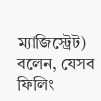ম্যাজিস্ট্রেট) বলেন, যেসব ফিলিং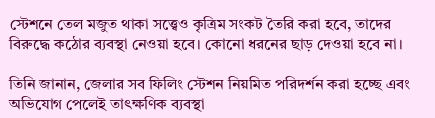স্টেশনে তেল মজুত থাকা সত্ত্বেও কৃত্রিম সংকট তৈরি করা হবে, তাদের বিরুদ্ধে কঠোর ব্যবস্থা নেওয়া হবে। কোনো ধরনের ছাড় দেওয়া হবে না।

তিনি জানান, জেলার সব ফিলিং স্টেশন নিয়মিত পরিদর্শন করা হচ্ছে এবং অভিযোগ পেলেই তাৎক্ষণিক ব্যবস্থা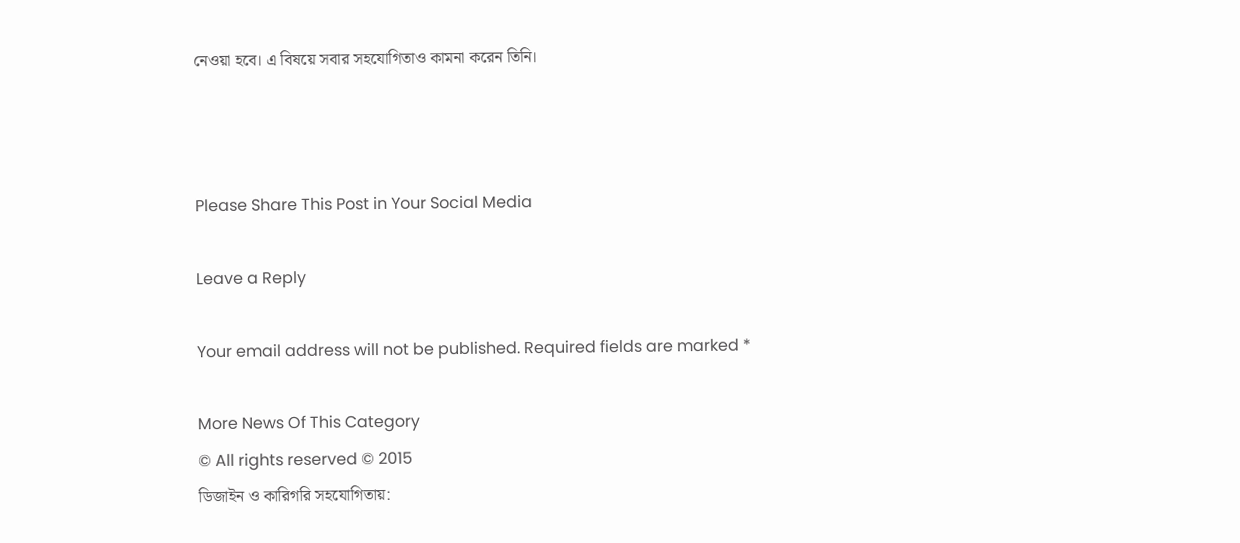নেওয়া হবে। এ বিষয়ে সবার সহযোগিতাও কামনা করেন তিনি।



Please Share This Post in Your Social Media

Leave a Reply

Your email address will not be published. Required fields are marked *

More News Of This Category
© All rights reserved © 2015
ডিজাইন ও কারিগরি সহযোগিতায়: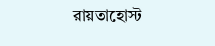রায়তাহোস্ট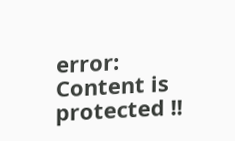error: Content is protected !!